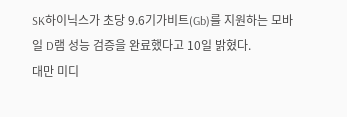SK하이닉스가 초당 9.6기가비트(Gb)를 지원하는 모바일 D램 성능 검증을 완료했다고 10일 밝혔다.
대만 미디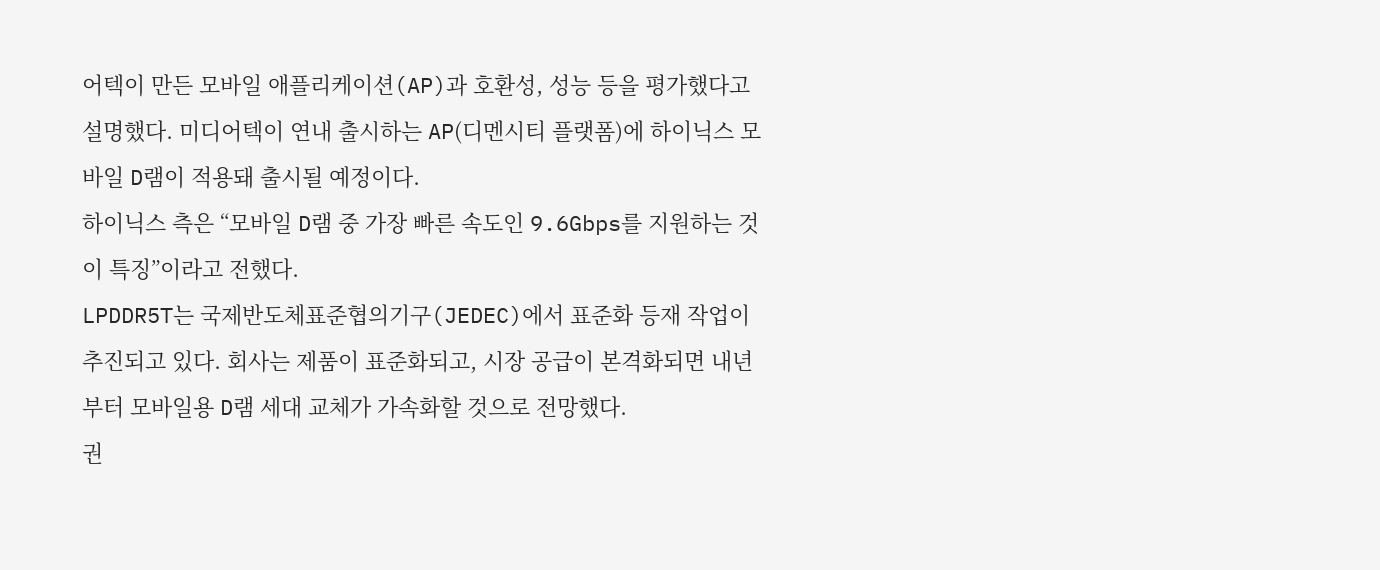어텍이 만든 모바일 애플리케이션(AP)과 호환성, 성능 등을 평가했다고 설명했다. 미디어텍이 연내 출시하는 AP(디멘시티 플랫폼)에 하이닉스 모바일 D램이 적용돼 출시될 예정이다.
하이닉스 측은 “모바일 D램 중 가장 빠른 속도인 9.6Gbps를 지원하는 것이 특징”이라고 전했다.
LPDDR5T는 국제반도체표준협의기구(JEDEC)에서 표준화 등재 작업이 추진되고 있다. 회사는 제품이 표준화되고, 시장 공급이 본격화되면 내년부터 모바일용 D램 세대 교체가 가속화할 것으로 전망했다.
권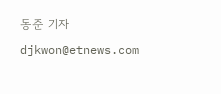동준 기자 djkwon@etnews.com